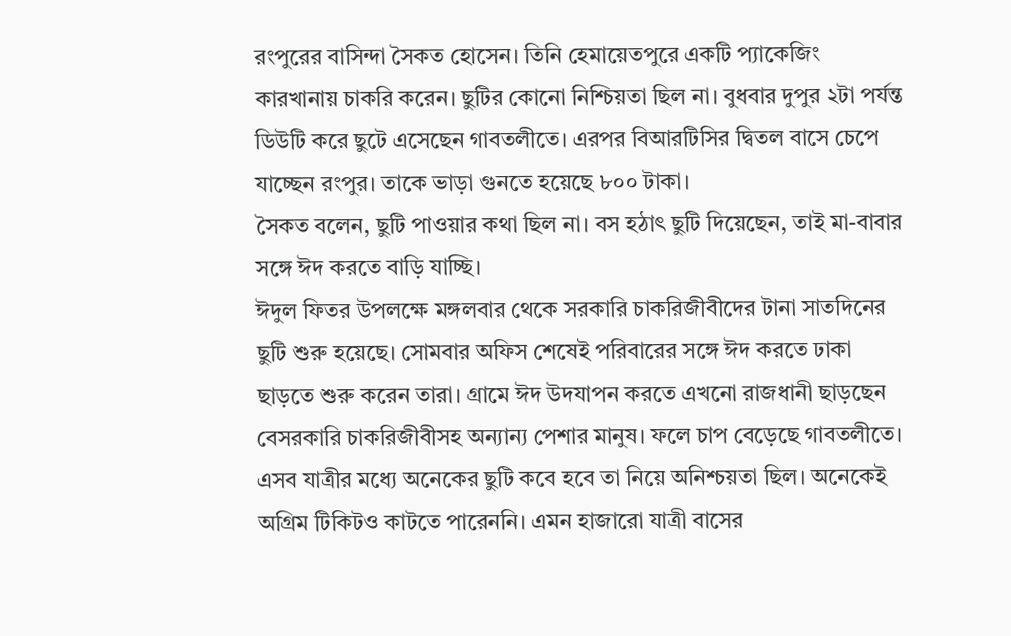রংপুরের বাসিন্দা সৈকত হোসেন। তিনি হেমায়েতপুরে একটি প্যাকেজিং কারখানায় চাকরি করেন। ছুটির কোনো নিশ্চিয়তা ছিল না। বুধবার দুপুর ২টা পর্যন্ত ডিউটি করে ছুটে এসেছেন গাবতলীতে। এরপর বিআরটিসির দ্বিতল বাসে চেপে যাচ্ছেন রংপুর। তাকে ভাড়া গুনতে হয়েছে ৮০০ টাকা।
সৈকত বলেন, ছুটি পাওয়ার কথা ছিল না। বস হঠাৎ ছুটি দিয়েছেন, তাই মা-বাবার সঙ্গে ঈদ করতে বাড়ি যাচ্ছি।
ঈদুল ফিতর উপলক্ষে মঙ্গলবার থেকে সরকারি চাকরিজীবীদের টানা সাতদিনের ছুটি শুরু হয়েছে। সোমবার অফিস শেষেই পরিবারের সঙ্গে ঈদ করতে ঢাকা ছাড়তে শুরু করেন তারা। গ্রামে ঈদ উদযাপন করতে এখনো রাজধানী ছাড়ছেন বেসরকারি চাকরিজীবীসহ অন্যান্য পেশার মানুষ। ফলে চাপ বেড়েছে গাবতলীতে।
এসব যাত্রীর মধ্যে অনেকের ছুটি কবে হবে তা নিয়ে অনিশ্চয়তা ছিল। অনেকেই অগ্রিম টিকিটও কাটতে পারেননি। এমন হাজারো যাত্রী বাসের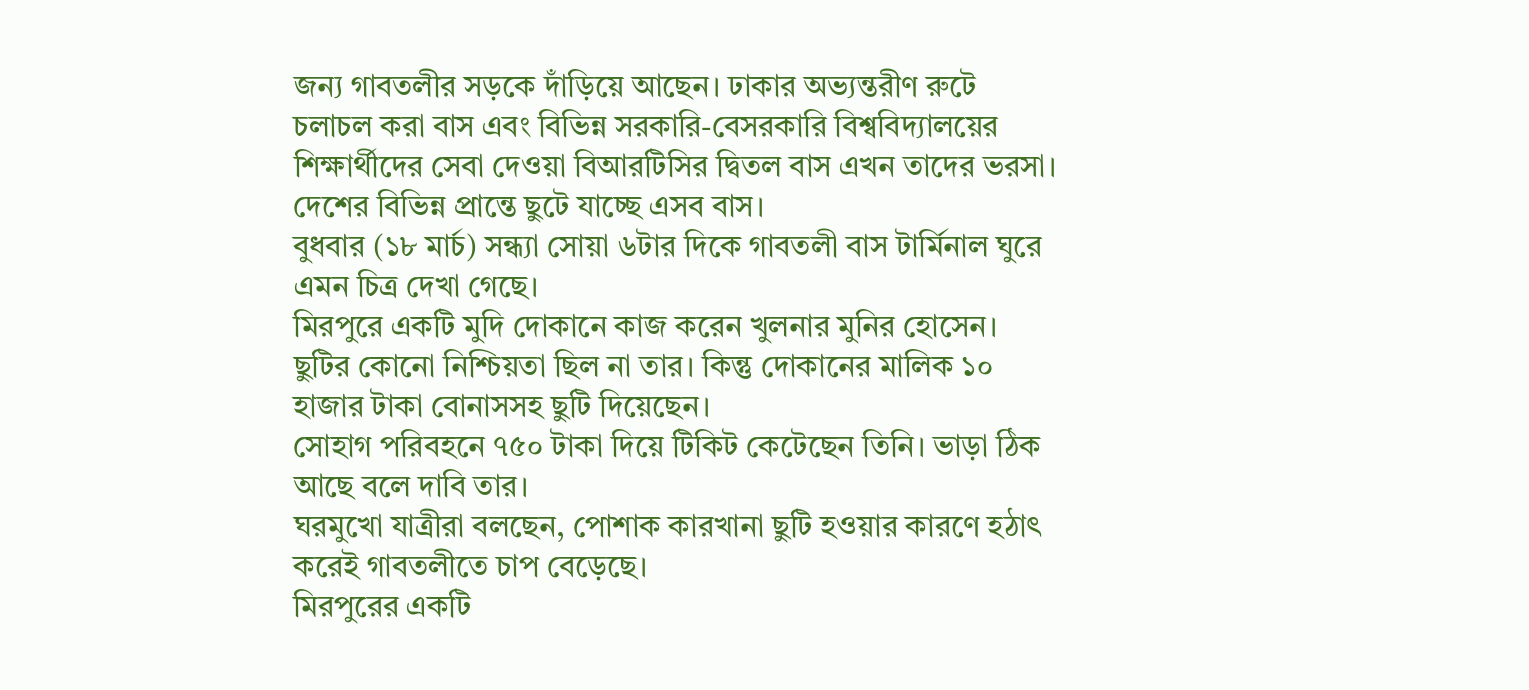জন্য গাবতলীর সড়কে দাঁড়িয়ে আছেন। ঢাকার অভ্যন্তরীণ রুটে চলাচল করা বাস এবং বিভিন্ন সরকারি-বেসরকারি বিশ্ববিদ্যালয়ের শিক্ষার্থীদের সেবা দেওয়া বিআরটিসির দ্বিতল বাস এখন তাদের ভরসা। দেশের বিভিন্ন প্রান্তে ছুটে যাচ্ছে এসব বাস।
বুধবার (১৮ মার্চ) সন্ধ্যা সোয়া ৬টার দিকে গাবতলী বাস টার্মিনাল ঘুরে এমন চিত্র দেখা গেছে।
মিরপুরে একটি মুদি দোকানে কাজ করেন খুলনার মুনির হোসেন। ছুটির কোনো নিশ্চিয়তা ছিল না তার। কিন্তু দোকানের মালিক ১০ হাজার টাকা বোনাসসহ ছুটি দিয়েছেন।
সোহাগ পরিবহনে ৭৫০ টাকা দিয়ে টিকিট কেটেছেন তিনি। ভাড়া ঠিক আছে বলে দাবি তার।
ঘরমুখো যাত্রীরা বলছেন, পোশাক কারখানা ছুটি হওয়ার কারণে হঠাৎ করেই গাবতলীতে চাপ বেড়েছে।
মিরপুরের একটি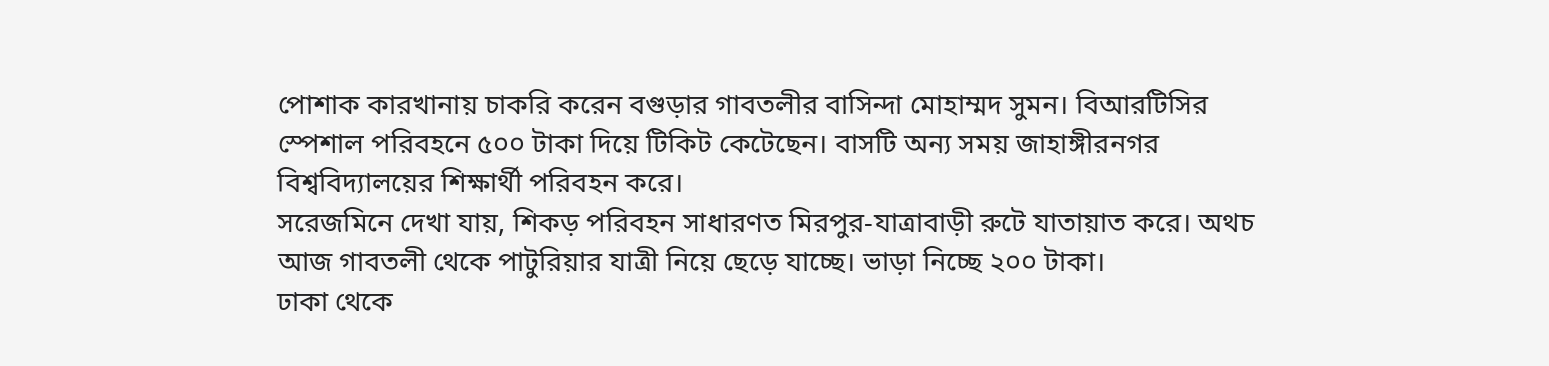পোশাক কারখানায় চাকরি করেন বগুড়ার গাবতলীর বাসিন্দা মোহাম্মদ সুমন। বিআরটিসির স্পেশাল পরিবহনে ৫০০ টাকা দিয়ে টিকিট কেটেছেন। বাসটি অন্য সময় জাহাঙ্গীরনগর বিশ্ববিদ্যালয়ের শিক্ষার্থী পরিবহন করে।
সরেজমিনে দেখা যায়, শিকড় পরিবহন সাধারণত মিরপুর-যাত্রাবাড়ী রুটে যাতায়াত করে। অথচ আজ গাবতলী থেকে পাটুরিয়ার যাত্রী নিয়ে ছেড়ে যাচ্ছে। ভাড়া নিচ্ছে ২০০ টাকা।
ঢাকা থেকে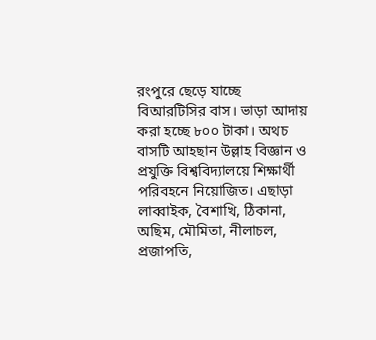রংপুরে ছেড়ে যাচ্ছে বিআরটিসির বাস। ভাড়া আদায় করা হচ্ছে ৮০০ টাকা। অথচ বাসটি আহছান উল্লাহ বিজ্ঞান ও প্রযুক্তি বিশ্ববিদ্যালয়ে শিক্ষার্থী পরিবহনে নিয়োজিত। এছাড়া লাব্বাইক, বৈশাখি, ঠিকানা, অছিম, মৌমিতা, নীলাচল, প্রজাপতি,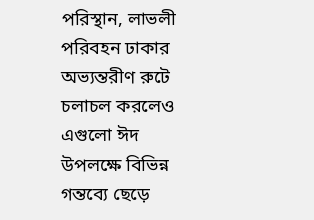পরিস্থান, লাভলী পরিবহন ঢাকার অভ্যন্তরীণ রুটে চলাচল করলেও এগুলো ঈদ উপলক্ষে বিভিন্ন গন্তব্যে ছেড়ে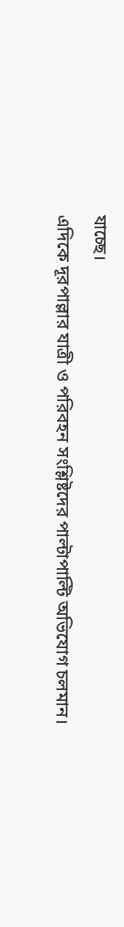যাচ্ছে।
এদিকে দূরপাল্লার যাত্রী ও পরিবহন সংশ্লিষ্টদের পাল্টাপাল্টি অভিযোগ চলমান।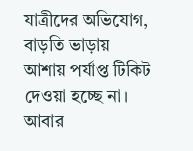যাত্রীদের অভিযোগ, বাড়তি ভাড়ায় আশায় পর্যাপ্ত টিকিট দেওয়া হচ্ছে না। আবার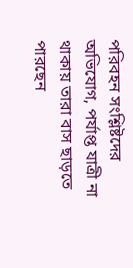পরিবহন সংশ্লিষ্টদের অভিযোগ, পর্যাপ্ত যাত্রী না থাকায় তারা বাস ছাড়তে পারছেন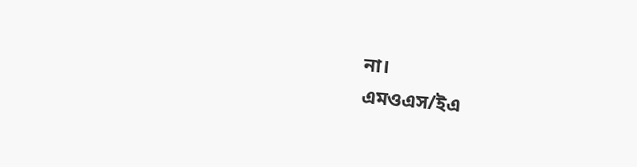না।
এমওএস/ইএ